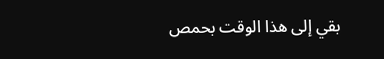بقي إلى هذا الوقت بحمص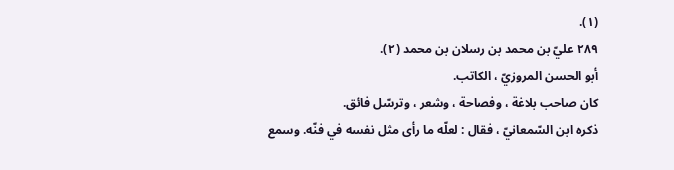(١).
٢٨٩ عليّ بن محمد بن رسلان بن محمد (٢).
أبو الحسن المروزيّ ، الكاتب.
كان صاحب بلاغة ، وفصاحة ، وشعر ، وترسّل فائق.
ذكره ابن السّمعانيّ ، فقال : لعلّه ما رأى مثل نفسه في فنّه. وسمع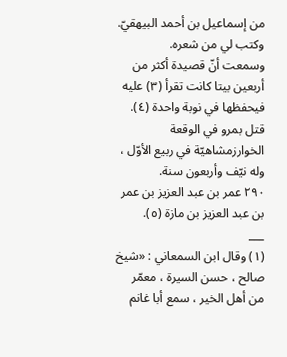من إسماعيل بن أحمد البيهقيّ. وكتب لي من شعره.
وسمعت أنّ قصيدة أكثر من أربعين بيتا كانت تقرأ (٣) عليه فيحفظها في نوبة واحدة (٤).
قتل بمرو في الوقعة الخوارزمشاهيّة في ربيع الأوّل ، وله نيّف وأربعون سنة.
٢٩٠ عمر بن عبد العزيز بن عمر بن عبد العزيز بن مازة (٥).
___
(١) وقال ابن السمعاني : «شيخ صالح ، حسن السيرة ، معمّر من أهل الخير ، سمع أبا غانم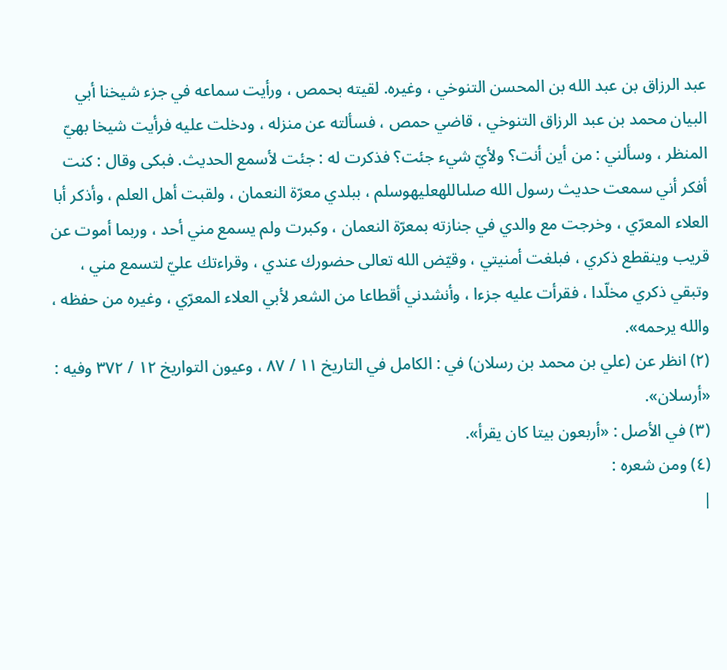عبد الرزاق بن عبد الله بن المحسن التنوخي ، وغيره. لقيته بحمص ، ورأيت سماعه في جزء شيخنا أبي البيان محمد بن عبد الرزاق التنوخي ، قاضي حمص ، فسألته عن منزله ، ودخلت عليه فرأيت شيخا بهيّ المنظر ، وسألني : من أين أنت؟ ولأيّ شيء جئت؟ فذكرت له : جئت لأسمع الحديث. فبكى وقال : كنت أفكر أني سمعت حديث رسول الله صلىاللهعليهوسلم ، ببلدي معرّة النعمان ، ولقبت أهل العلم ، وأذكر أبا العلاء المعرّي ، وخرجت مع والدي في جنازته بمعرّة النعمان ، وكبرت ولم يسمع مني أحد ، وربما أموت عن قريب وينقطع ذكري ، فبلغت أمنيتي ، وقيّض الله تعالى حضورك عندي ، وقراءتك عليّ لتسمع مني ، وتبقي ذكري مخلّدا ، فقرأت عليه جزءا ، وأنشدني أقطاعا من الشعر لأبي العلاء المعرّي ، وغيره من حفظه ، والله يرحمه».
(٢) انظر عن (علي بن محمد بن رسلان) في : الكامل في التاريخ ١١ / ٨٧ ، وعيون التواريخ ١٢ / ٣٧٢ وفيه : «أرسلان».
(٣) في الأصل : «أربعون بيتا كان يقرأ».
(٤) ومن شعره :
|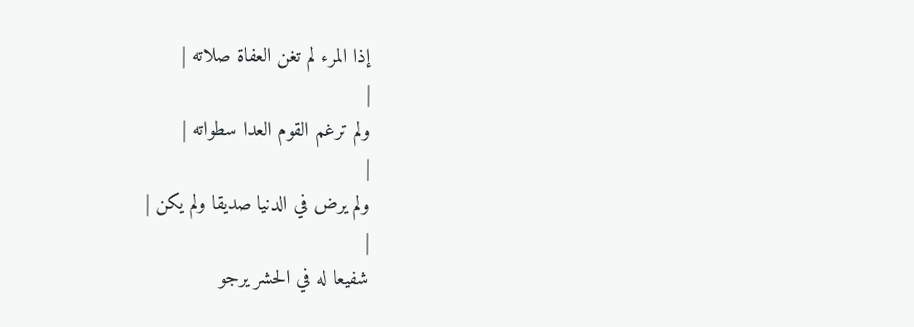إذا المرء لم تغن العفاة صلاته |
|
ولم ترغم القوم العدا سطواته |
|
ولم يرض في الدنيا صديقا ولم يكن |
|
شفيعا له في الحشر يرجو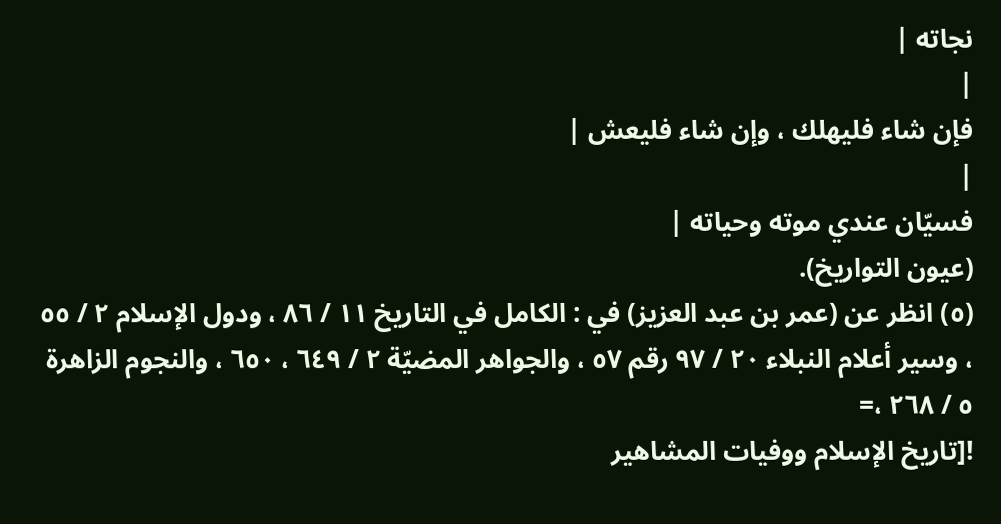نجاته |
|
فإن شاء فليهلك ، وإن شاء فليعش |
|
فسيّان عندي موته وحياته |
(عيون التواريخ).
(٥) انظر عن (عمر بن عبد العزيز) في : الكامل في التاريخ ١١ / ٨٦ ، ودول الإسلام ٢ / ٥٥ ، وسير أعلام النبلاء ٢٠ / ٩٧ رقم ٥٧ ، والجواهر المضيّة ٢ / ٦٤٩ ، ٦٥٠ ، والنجوم الزاهرة ٥ / ٢٦٨ ،=
![تاريخ الإسلام ووفيات المشاهير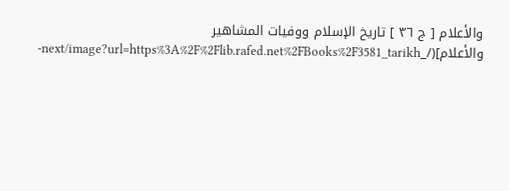والأعلام [ ج ٣٦ ] تاريخ الإسلام ووفيات المشاهير والأعلام](/_next/image?url=https%3A%2F%2Flib.rafed.net%2FBooks%2F3581_tarikh-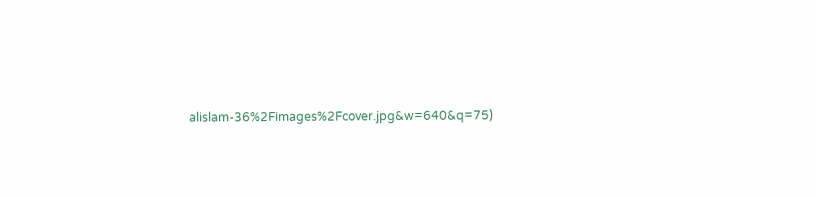alislam-36%2Fimages%2Fcover.jpg&w=640&q=75)